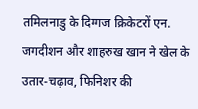तमिलनाडु के दिग्गज क्रिकेटरों एन. जगदीशन और शाहरुख खान ने खेल के उतार-चढ़ाव, फिनिशर की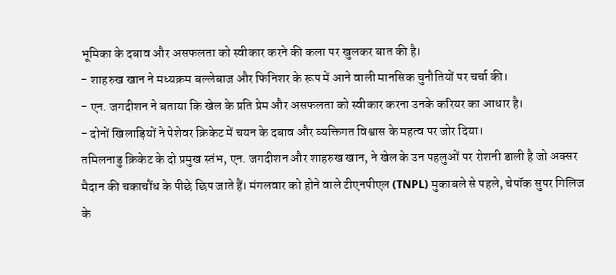भूमिका के दबाव और असफलता को स्वीकार करने की कला पर खुलकर बात की है।
- शाहरुख खान ने मध्यक्रम बल्लेबाज और फिनिशर के रूप में आने वाली मानसिक चुनौतियों पर चर्चा की।
- एन. जगदीशन ने बताया कि खेल के प्रति प्रेम और असफलता को स्वीकार करना उनके करियर का आधार है।
- दोनों खिलाड़ियों ने पेशेवर क्रिकेट में चयन के दबाव और व्यक्तिगत विश्वास के महत्व पर जोर दिया।
तमिलनाडु क्रिकेट के दो प्रमुख स्तंभ, एन. जगदीशन और शाहरुख खान, ने खेल के उन पहलुओं पर रोशनी डाली है जो अक्सर मैदान की चकाचौंध के पीछे छिप जाते हैं। मंगलवार को होने वाले टीएनपीएल (TNPL) मुकाबले से पहले, चेपॉक सुपर गिलिज के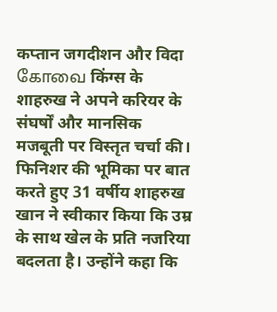कप्तान जगदीशन और विदा கோவை किंग्स के शाहरुख ने अपने करियर के संघर्षों और मानसिक मजबूती पर विस्तृत चर्चा की।
फिनिशर की भूमिका पर बात करते हुए 31 वर्षीय शाहरुख खान ने स्वीकार किया कि उम्र के साथ खेल के प्रति नजरिया बदलता है। उन्होंने कहा कि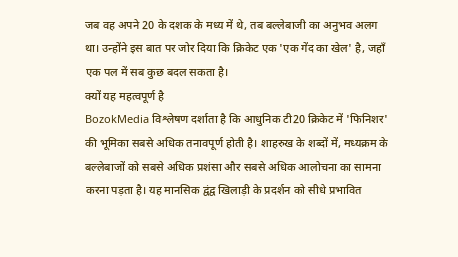जब वह अपने 20 के दशक के मध्य में थे, तब बल्लेबाजी का अनुभव अलग था। उन्होंने इस बात पर जोर दिया कि क्रिकेट एक 'एक गेंद का खेल' है, जहाँ एक पल में सब कुछ बदल सकता है।
क्यों यह महत्वपूर्ण है
BozokMedia विश्लेषण दर्शाता है कि आधुनिक टी20 क्रिकेट में 'फिनिशर' की भूमिका सबसे अधिक तनावपूर्ण होती है। शाहरुख के शब्दों में, मध्यक्रम के बल्लेबाजों को सबसे अधिक प्रशंसा और सबसे अधिक आलोचना का सामना करना पड़ता है। यह मानसिक द्वंद्व खिलाड़ी के प्रदर्शन को सीधे प्रभावित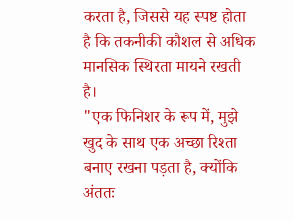करता है, जिससे यह स्पष्ट होता है कि तकनीकी कौशल से अधिक मानसिक स्थिरता मायने रखती है।
"एक फिनिशर के रूप में, मुझे खुद के साथ एक अच्छा रिश्ता बनाए रखना पड़ता है, क्योंकि अंततः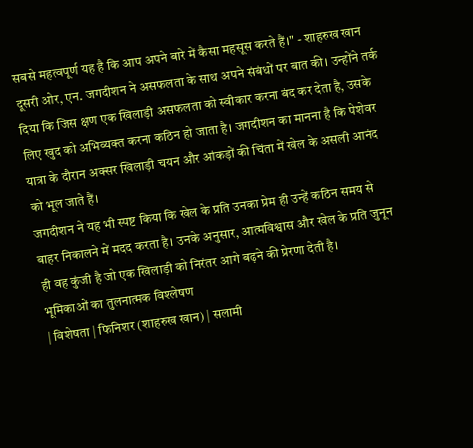सबसे महत्वपूर्ण यह है कि आप अपने बारे में कैसा महसूस करते हैं।" - शाहरुख खान
दूसरी ओर, एन. जगदीशन ने असफलता के साथ अपने संबंधों पर बात की। उन्होंने तर्क दिया कि जिस क्षण एक खिलाड़ी असफलता को स्वीकार करना बंद कर देता है, उसके लिए खुद को अभिव्यक्त करना कठिन हो जाता है। जगदीशन का मानना है कि पेशेवर यात्रा के दौरान अक्सर खिलाड़ी चयन और आंकड़ों की चिंता में खेल के असली आनंद को भूल जाते हैं।
जगदीशन ने यह भी स्पष्ट किया कि खेल के प्रति उनका प्रेम ही उन्हें कठिन समय से बाहर निकालने में मदद करता है। उनके अनुसार, आत्मविश्वास और खेल के प्रति जुनून ही वह कुंजी है जो एक खिलाड़ी को निरंतर आगे बढ़ने की प्रेरणा देती है।
भूमिकाओं का तुलनात्मक विश्लेषण
| विशेषता | फिनिशर (शाहरुख खान) | सलामी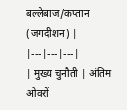बल्लेबाज/कप्तान (जगदीशन) |
|---|---|---|
| मुख्य चुनौती | अंतिम ओवरों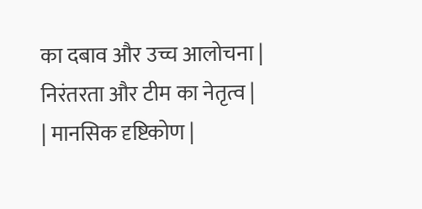का दबाव और उच्च आलोचना | निरंतरता और टीम का नेतृत्व |
| मानसिक दृष्टिकोण |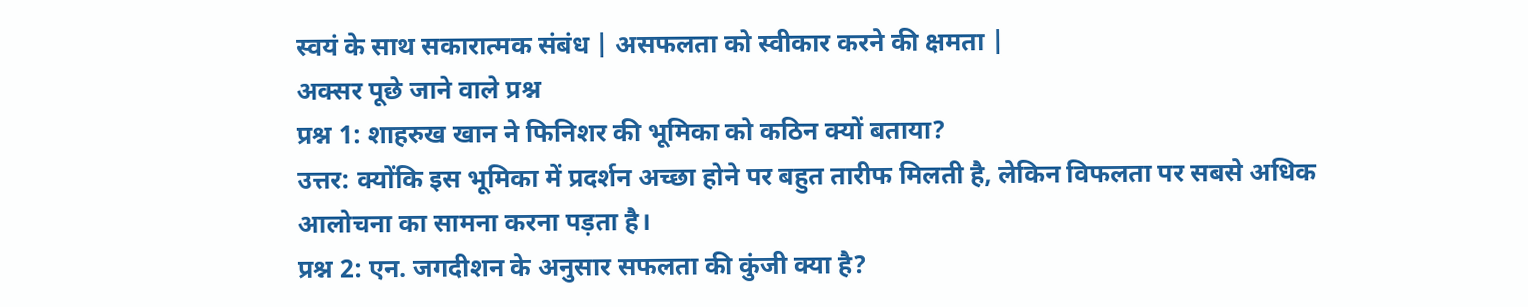स्वयं के साथ सकारात्मक संबंध | असफलता को स्वीकार करने की क्षमता |
अक्सर पूछे जाने वाले प्रश्न
प्रश्न 1: शाहरुख खान ने फिनिशर की भूमिका को कठिन क्यों बताया?
उत्तर: क्योंकि इस भूमिका में प्रदर्शन अच्छा होने पर बहुत तारीफ मिलती है, लेकिन विफलता पर सबसे अधिक आलोचना का सामना करना पड़ता है।
प्रश्न 2: एन. जगदीशन के अनुसार सफलता की कुंजी क्या है?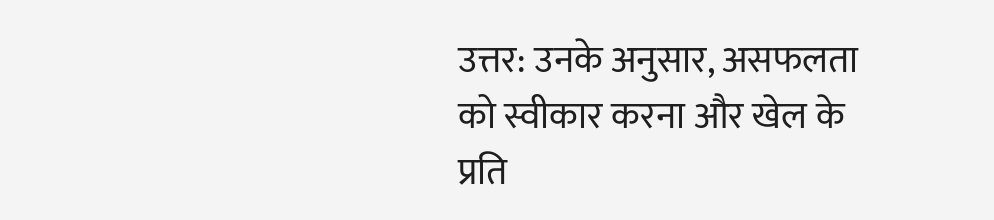उत्तर: उनके अनुसार, असफलता को स्वीकार करना और खेल के प्रति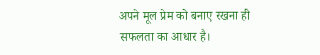अपने मूल प्रेम को बनाए रखना ही सफलता का आधार है।